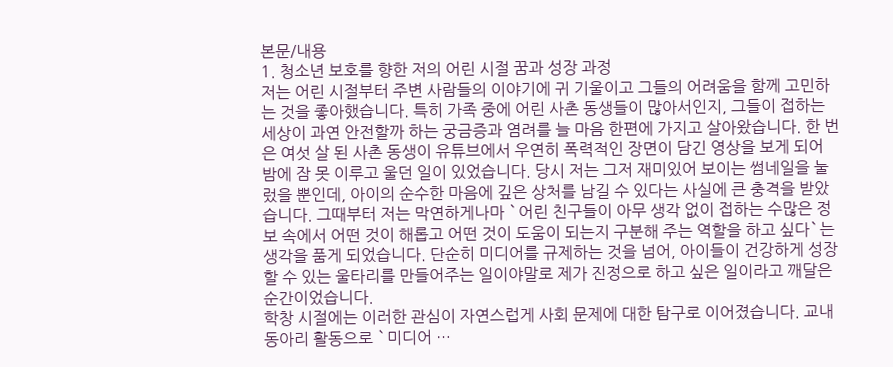본문/내용
1. 청소년 보호를 향한 저의 어린 시절 꿈과 성장 과정
저는 어린 시절부터 주변 사람들의 이야기에 귀 기울이고 그들의 어려움을 함께 고민하는 것을 좋아했습니다. 특히 가족 중에 어린 사촌 동생들이 많아서인지, 그들이 접하는 세상이 과연 안전할까 하는 궁금증과 염려를 늘 마음 한편에 가지고 살아왔습니다. 한 번은 여섯 살 된 사촌 동생이 유튜브에서 우연히 폭력적인 장면이 담긴 영상을 보게 되어 밤에 잠 못 이루고 울던 일이 있었습니다. 당시 저는 그저 재미있어 보이는 썸네일을 눌렀을 뿐인데, 아이의 순수한 마음에 깊은 상처를 남길 수 있다는 사실에 큰 충격을 받았습니다. 그때부터 저는 막연하게나마 `어린 친구들이 아무 생각 없이 접하는 수많은 정보 속에서 어떤 것이 해롭고 어떤 것이 도움이 되는지 구분해 주는 역할을 하고 싶다`는 생각을 품게 되었습니다. 단순히 미디어를 규제하는 것을 넘어, 아이들이 건강하게 성장할 수 있는 울타리를 만들어주는 일이야말로 제가 진정으로 하고 싶은 일이라고 깨달은 순간이었습니다.
학창 시절에는 이러한 관심이 자연스럽게 사회 문제에 대한 탐구로 이어졌습니다. 교내 동아리 활동으로 `미디어 …